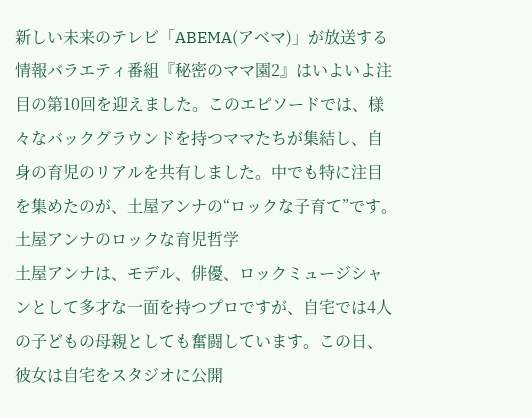新しい未来のテレビ「ABEMA(アベマ)」が放送する情報バラエティ番組『秘密のママ園2』はいよいよ注目の第10回を迎えました。このエピソードでは、様々なバックグラウンドを持つママたちが集結し、自身の育児のリアルを共有しました。中でも特に注目を集めたのが、土屋アンナの“ロックな子育て”です。
土屋アンナのロックな育児哲学
土屋アンナは、モデル、俳優、ロックミュージシャンとして多才な一面を持つプロですが、自宅では4人の子どもの母親としても奮闘しています。この日、彼女は自宅をスタジオに公開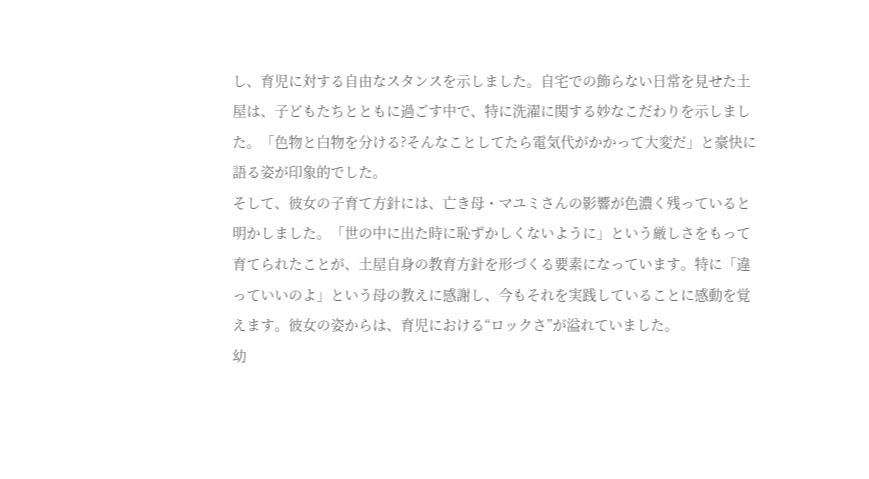し、育児に対する自由なスタンスを示しました。自宅での飾らない日常を見せた土屋は、子どもたちとともに過ごす中で、特に洗濯に関する妙なこだわりを示しました。「色物と白物を分ける?そんなことしてたら電気代がかかって大変だ」と豪快に語る姿が印象的でした。
そして、彼女の子育て方針には、亡き母・マユミさんの影響が色濃く残っていると明かしました。「世の中に出た時に恥ずかしくないように」という厳しさをもって育てられたことが、土屋自身の教育方針を形づくる要素になっています。特に「違っていいのよ」という母の教えに感謝し、今もそれを実践していることに感動を覚えます。彼女の姿からは、育児における“ロックさ”が溢れていました。
幼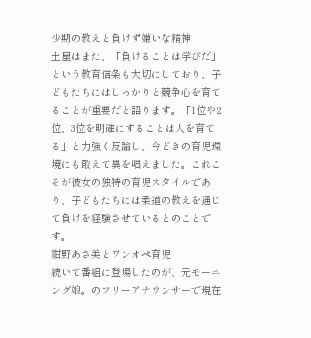少期の教えと負けず嫌いな精神
土屋はまた、「負けることは学びだ」という教育信条も大切にしており、子どもたちにはしっかりと競争心を育てることが重要だと語ります。「1位や2位、3位を明確にすることは人を育てる」と力強く反論し、今どきの育児環境にも敢えて異を唱えました。これこそが彼女の独特の育児スタイルであり、子どもたちには柔道の教えを通じて負けを経験させているとのことです。
紺野あさ美とワンオペ育児
続いて番組に登場したのが、元モーニング娘。のフリーアナウンサーで現在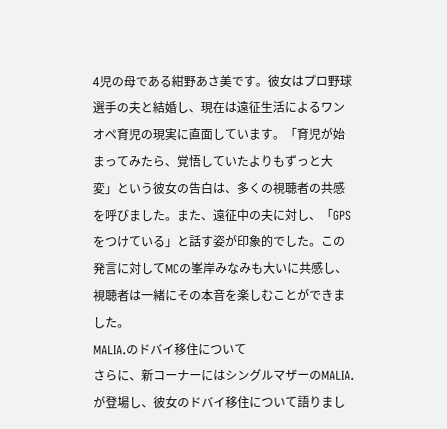4児の母である紺野あさ美です。彼女はプロ野球選手の夫と結婚し、現在は遠征生活によるワンオペ育児の現実に直面しています。「育児が始まってみたら、覚悟していたよりもずっと大変」という彼女の告白は、多くの視聴者の共感を呼びました。また、遠征中の夫に対し、「GPSをつけている」と話す姿が印象的でした。この発言に対してMCの峯岸みなみも大いに共感し、視聴者は一緒にその本音を楽しむことができました。
MALIA.のドバイ移住について
さらに、新コーナーにはシングルマザーのMALIA.が登場し、彼女のドバイ移住について語りまし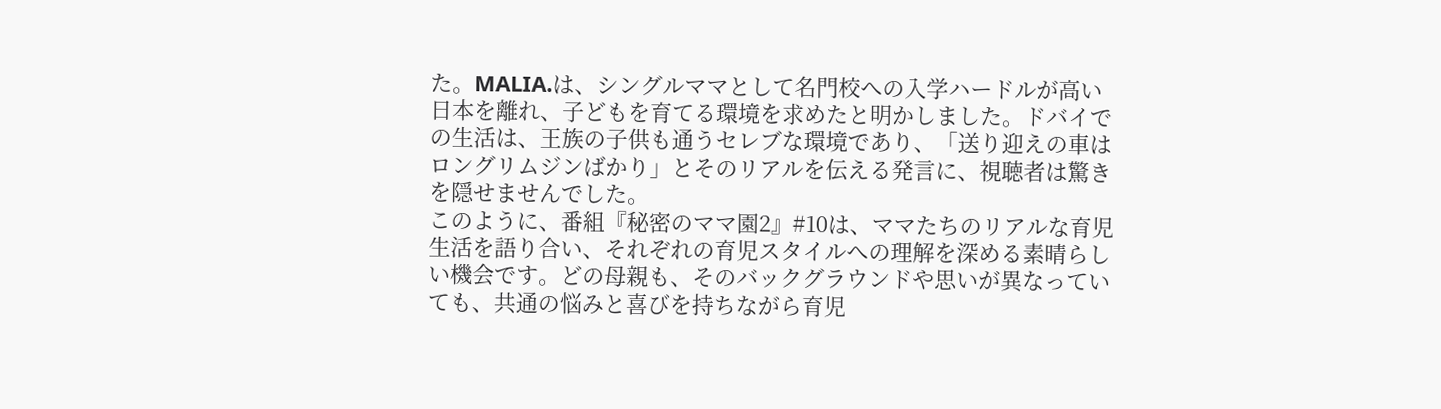た。MALIA.は、シングルママとして名門校への入学ハードルが高い日本を離れ、子どもを育てる環境を求めたと明かしました。ドバイでの生活は、王族の子供も通うセレブな環境であり、「送り迎えの車はロングリムジンばかり」とそのリアルを伝える発言に、視聴者は驚きを隠せませんでした。
このように、番組『秘密のママ園2』#10は、ママたちのリアルな育児生活を語り合い、それぞれの育児スタイルへの理解を深める素晴らしい機会です。どの母親も、そのバックグラウンドや思いが異なっていても、共通の悩みと喜びを持ちながら育児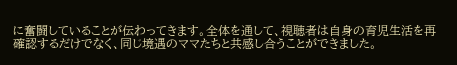に奮闘していることが伝わってきます。全体を通して、視聴者は自身の育児生活を再確認するだけでなく、同じ境遇のママたちと共感し合うことができました。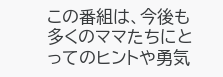この番組は、今後も多くのママたちにとってのヒントや勇気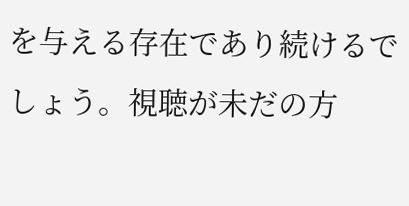を与える存在であり続けるでしょう。視聴が未だの方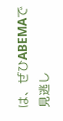は、ぜひABEMAで見逃し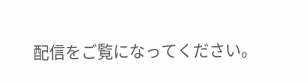配信をご覧になってください。